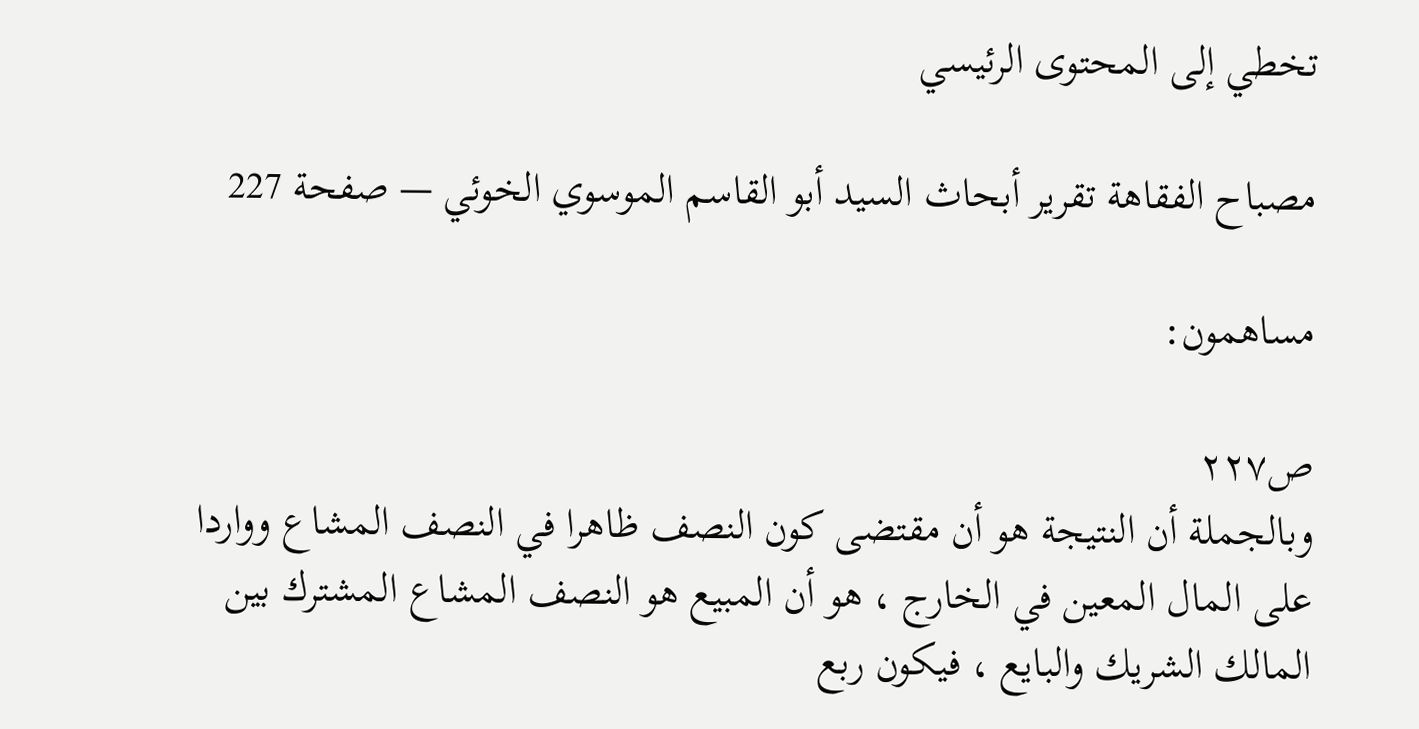تخطي إلى المحتوى الرئيسي

مصباح الفقاهة تقرير أبحاث السيد أبو القاسم الموسوي الخوئي — صفحة 227

مساهمون:

ص٢٢٧
وبالجملة أن النتيجة هو أن مقتضى كون النصف ظاهرا في النصف المشاع وواردا على المال المعين في الخارج ، هو أن المبيع هو النصف المشاع المشترك بين المالك الشريك والبايع ، فيكون ربع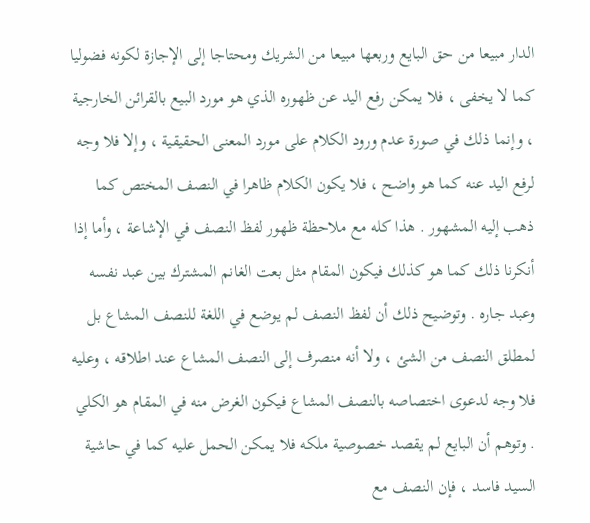الدار مبيعا من حق البايع وربعها مبيعا من الشريك ومحتاجا إلى الإجازة لكونه فضوليا كما لا يخفى ، فلا يمكن رفع اليد عن ظهوره الذي هو مورد البيع بالقرائن الخارجية ، وإنما ذلك في صورة عدم ورود الكلام على مورد المعنى الحقيقية ، وإلا فلا وجه لرفع اليد عنه كما هو واضح ، فلا يكون الكلام ظاهرا في النصف المختص كما ذهب إليه المشهور . هذا كله مع ملاحظة ظهور لفظ النصف في الإشاعة ، وأما إذا أنكرنا ذلك كما هو كذلك فيكون المقام مثل بعت الغانم المشترك بين عبد نفسه وعبد جاره . وتوضيح ذلك أن لفظ النصف لم يوضع في اللغة للنصف المشاع بل لمطلق النصف من الشئ ، ولا أنه منصرف إلى النصف المشاع عند اطلاقه ، وعليه فلا وجه لدعوى اختصاصه بالنصف المشاع فيكون الغرض منه في المقام هو الكلي . وتوهم أن البايع لم يقصد خصوصية ملكه فلا يمكن الحمل عليه كما في حاشية السيد فاسد ، فإن النصف مع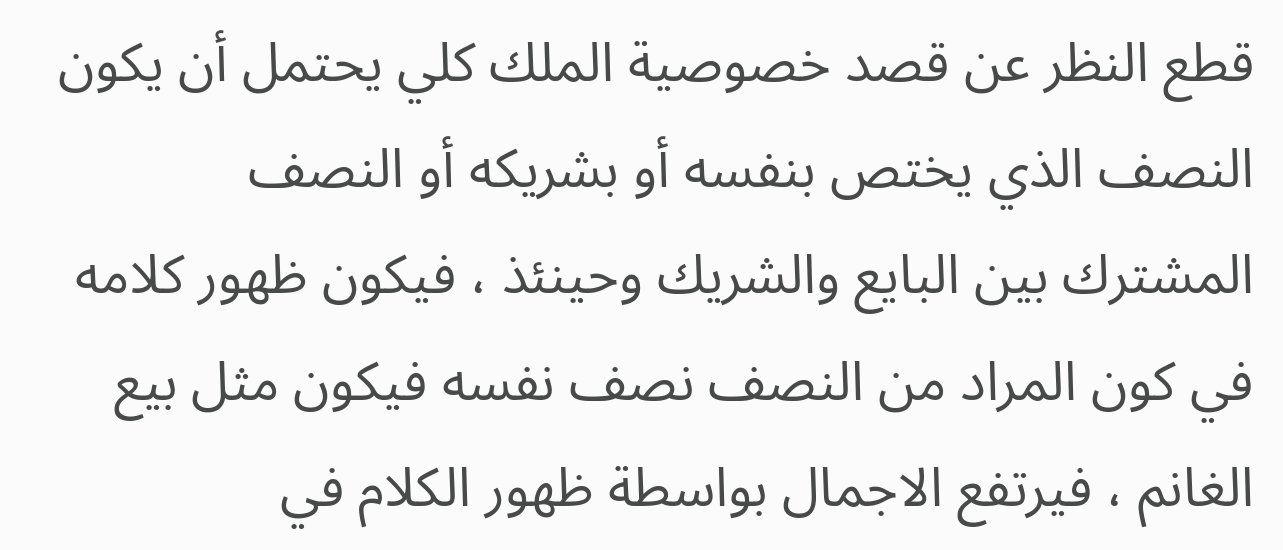قطع النظر عن قصد خصوصية الملك كلي يحتمل أن يكون النصف الذي يختص بنفسه أو بشريكه أو النصف المشترك بين البايع والشريك وحينئذ ، فيكون ظهور كلامه في كون المراد من النصف نصف نفسه فيكون مثل بيع الغانم ، فيرتفع الاجمال بواسطة ظهور الكلام في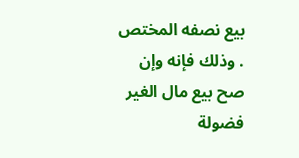بيع نصفه المختص . وذلك فإنه وإن صح بيع مال الغير فضولة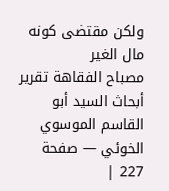ولكن مقتضى كونه مال الغير
مصباح الفقاهة تقرير أبحاث السيد أبو القاسم الموسوي الخوئي — صفحة 227 |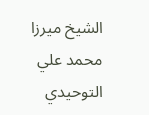الشيخ ميرزا محمد علي التوحيدي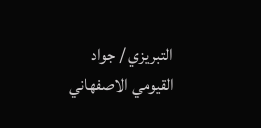التبريزي / جواد القيومي الاصفهاني